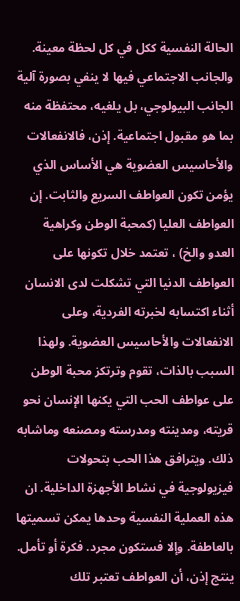الحالة النفسية ككل في كل لحظة معينة. والجانب الاجتماعي فيها لا ينفي بصورة آلية الجانب البيولوجي، بل يلغيه، محتفظة منه بما هو مقبول اجتماعية. إذن، فالانفعالات والأحاسيس العضوية هي الأساس الذي يؤمن تكون العواطف السريع والثابت. إن العواطف العليا (كمحبة الوطن وكراهية العدو والخ) ، تعتمد خلال تكونها على العواطف الدنيا التي تشكلت لدى الانسان أثناء اكتسابه لخبرته الفردية، وعلى الانفعالات والأحاسيس العضوية. ولهذا السبب بالذات، تقوم وترتكز محبة الوطن على عواطف الحب التي يكنها الإنسان نحو قريته، ومدينته ومدرسته ومصنعه وماشابه ذلك. ويترافق هذا الحب بتحولات فيزيولوجية في نشاط الأجهزة الداخلية. ان هذه العملية النفسية وحدها يمكن تسميتها بالعاطفة. وإلا فستكون مجرد. فكرة أو تأمل.
ينتج إذن، أن العواطف تعتبر تلك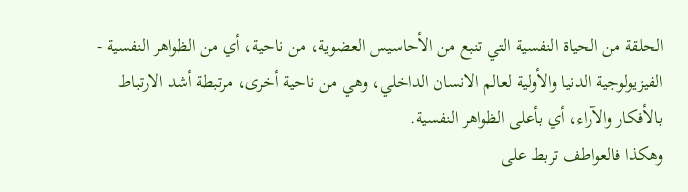الحلقة من الحياة النفسية التي تنبع من الأحاسيس العضوية، من ناحية، أي من الظواهر النفسية - الفيزيولوجية الدنيا والأولية لعالم الانسان الداخلي، وهي من ناحية أخرى، مرتبطة أشد الارتباط بالأفكار والآراء، أي بأعلى الظواهر النفسية.
وهكذا فالعواطف تربط على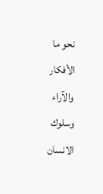نحو ما الأفكار والآراء وسلوك الانسان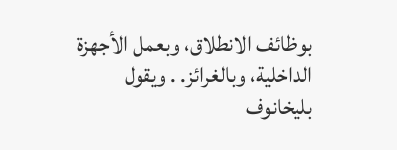بوظائف الانطلاق، وبعمل الأجهزة الداخلية، وبالغرائز. . ويقول بليخانوف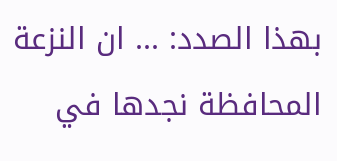بهذا الصدد: ... ان النزعة المحافظة نجدها في